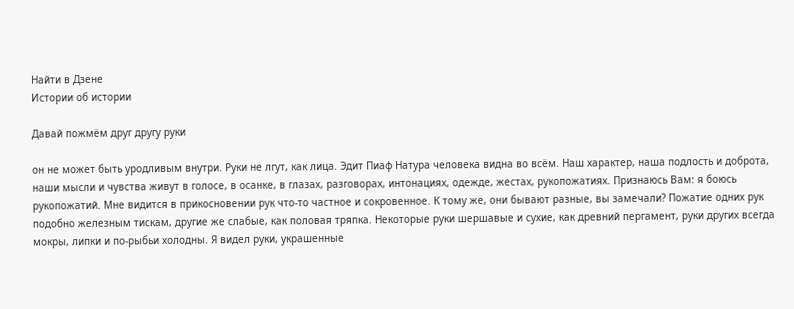Найти в Дзене
Истории об истории

Давай пожмём друг другу руки

он не может быть уродливым внутри. Руки не лгут, как лица. Эдит Пиаф Натура человека видна во всём. Наш характер, наша подлость и доброта, наши мысли и чувства живут в голосе, в осанке, в глазах, разговорах, интонациях, одежде, жестах, рукопожатиях. Признаюсь Вам: я боюсь рукопожатий. Мне видится в прикосновении рук что-то частное и сокровенное. К тому же, они бывают разные, вы замечали? Пожатие одних рук подобно железным тискам, другие же слабые, как половая тряпка. Некоторые руки шершавые и сухие, как древний пергамент, руки других всегда мокры, липки и по-рыбьи холодны. Я видел руки, украшенные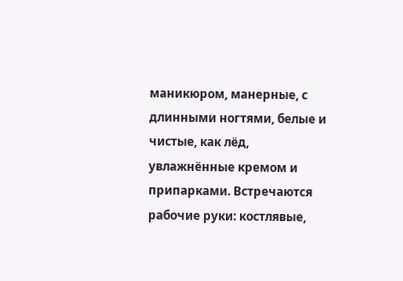маникюром, манерные, с длинными ногтями, белые и чистые, как лёд, увлажнённые кремом и припарками. Встречаются рабочие руки: костлявые,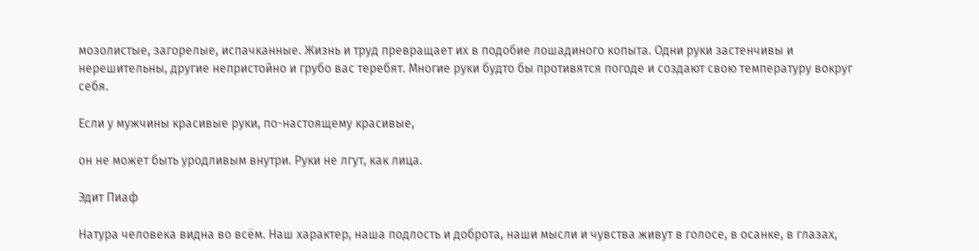мозолистые, загорелые, испачканные. Жизнь и труд превращает их в подобие лошадиного копыта. Одни руки застенчивы и нерешительны, другие непристойно и грубо вас теребят. Многие руки будто бы противятся погоде и создают свою температуру вокруг себя.

Если у мужчины красивые руки, по-настоящему красивые,

он не может быть уродливым внутри. Руки не лгут, как лица.

Эдит Пиаф

Натура человека видна во всём. Наш характер, наша подлость и доброта, наши мысли и чувства живут в голосе, в осанке, в глазах,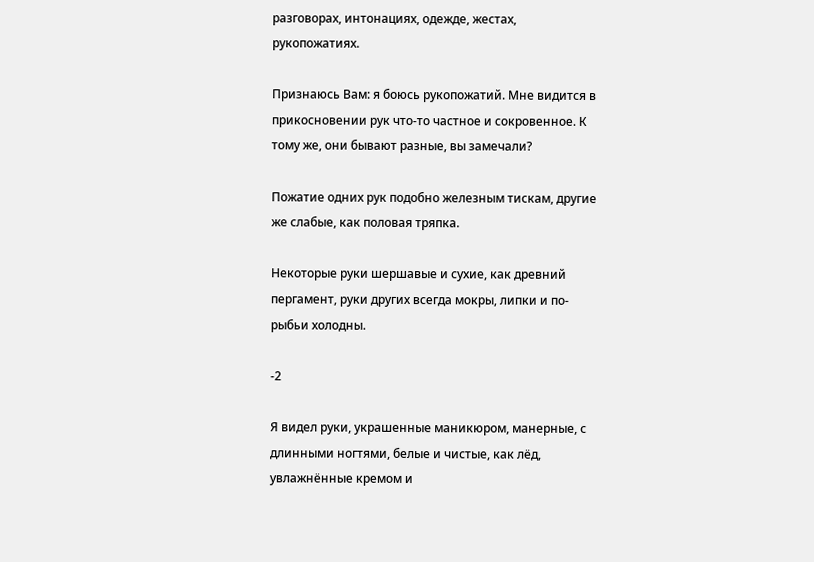разговорах, интонациях, одежде, жестах, рукопожатиях.

Признаюсь Вам: я боюсь рукопожатий. Мне видится в прикосновении рук что-то частное и сокровенное. К тому же, они бывают разные, вы замечали?

Пожатие одних рук подобно железным тискам, другие же слабые, как половая тряпка.

Некоторые руки шершавые и сухие, как древний пергамент, руки других всегда мокры, липки и по-рыбьи холодны.

-2

Я видел руки, украшенные маникюром, манерные, с длинными ногтями, белые и чистые, как лёд, увлажнённые кремом и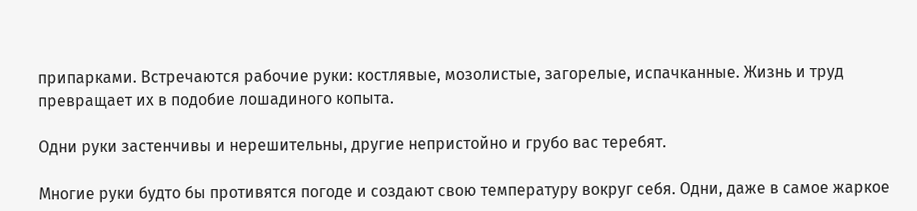припарками. Встречаются рабочие руки: костлявые, мозолистые, загорелые, испачканные. Жизнь и труд превращает их в подобие лошадиного копыта.

Одни руки застенчивы и нерешительны, другие непристойно и грубо вас теребят.

Многие руки будто бы противятся погоде и создают свою температуру вокруг себя. Одни, даже в самое жаркое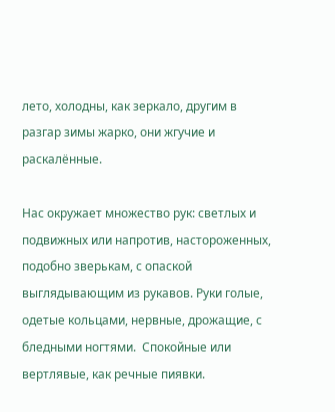лето, холодны, как зеркало, другим в разгар зимы жарко, они жгучие и раскалённые.

Нас окружает множество рук: светлых и подвижных или напротив, настороженных, подобно зверькам, с опаской выглядывающим из рукавов. Руки голые, одетые кольцами, нервные, дрожащие, с бледными ногтями.  Спокойные или вертлявые, как речные пиявки.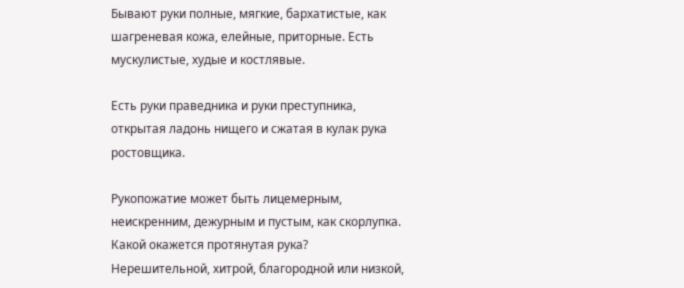Бывают руки полные, мягкие, бархатистые, как шагреневая кожа, елейные, приторные. Есть мускулистые, худые и костлявые.

Есть руки праведника и руки преступника, открытая ладонь нищего и сжатая в кулак рука ростовщика.

Рукопожатие может быть лицемерным, неискренним, дежурным и пустым, как скорлупка.  Какой окажется протянутая рука? Нерешительной, хитрой, благородной или низкой,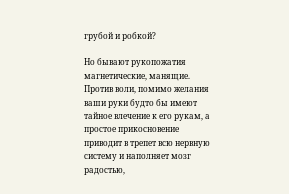грубой и робкой?

Но бывают рукопожатия магнетические, манящие. Против воли, помимо желания ваши руки будто бы имеют тайное влечение к его рукам, а простое прикосновение приводит в трепет всю нервную систему и наполняет мозг радостью,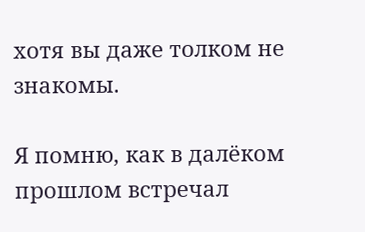хотя вы даже толком не знакомы.

Я помню, как в далёком прошлом встречал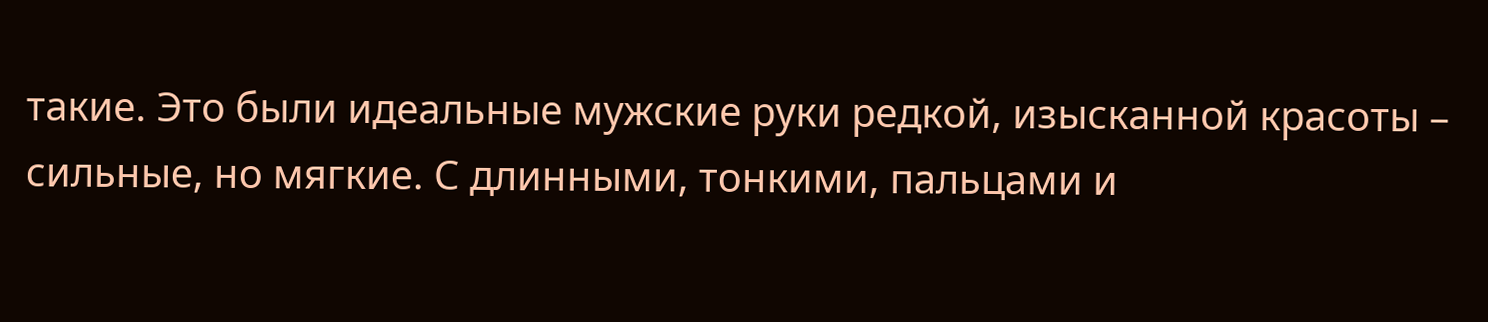такие. Это были идеальные мужские руки редкой, изысканной красоты – сильные, но мягкие. С длинными, тонкими, пальцами и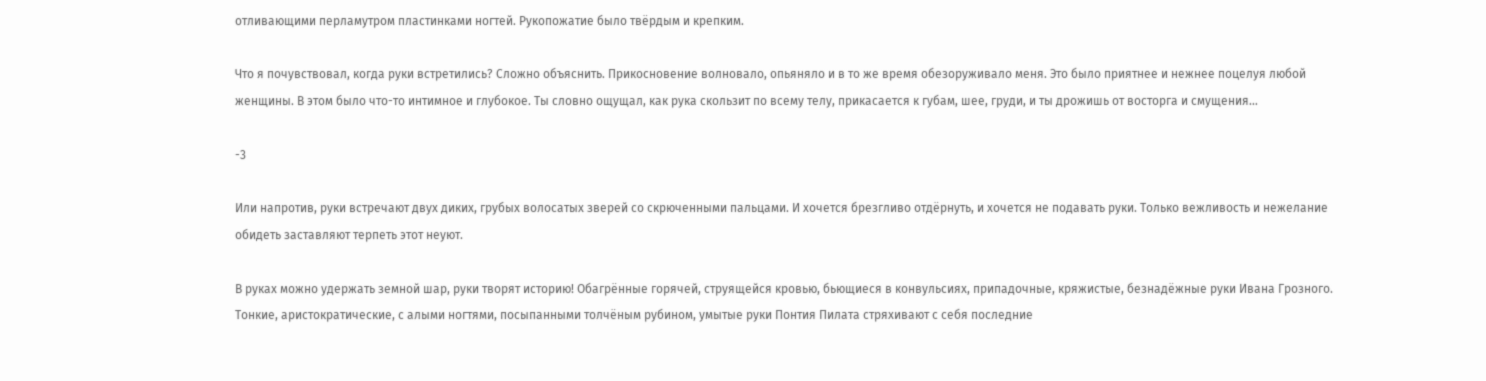отливающими перламутром пластинками ногтей. Рукопожатие было твёрдым и крепким.

Что я почувствовал, когда руки встретились? Сложно объяснить. Прикосновение волновало, опьяняло и в то же время обезоруживало меня. Это было приятнее и нежнее поцелуя любой женщины. В этом было что-то интимное и глубокое. Ты словно ощущал, как рука скользит по всему телу, прикасается к губам, шее, груди, и ты дрожишь от восторга и смущения…

-3

Или напротив, руки встречают двух диких, грубых волосатых зверей со скрюченными пальцами. И хочется брезгливо отдёрнуть, и хочется не подавать руки. Только вежливость и нежелание обидеть заставляют терпеть этот неуют.

В руках можно удержать земной шар, руки творят историю! Обагрённые горячей, струящейся кровью, бьющиеся в конвульсиях, припадочные, кряжистые, безнадёжные руки Ивана Грозного. Тонкие, аристократические, с алыми ногтями, посыпанными толчёным рубином, умытые руки Понтия Пилата стряхивают с себя последние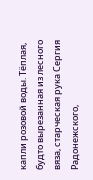капли розовой воды. Тёплая, будто вырезанная из лесного вяза, старческая рука Сергия Радонежского,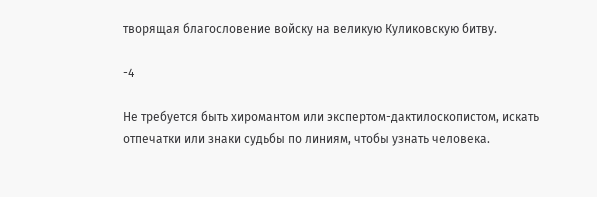творящая благословение войску на великую Куликовскую битву.

-4

Не требуется быть хиромантом или экспертом-дактилоскопистом, искать отпечатки или знаки судьбы по линиям, чтобы узнать человека.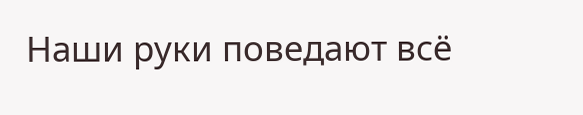Наши руки поведают всё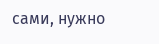сами, нужно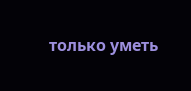только уметь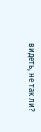видеть, не так ли?